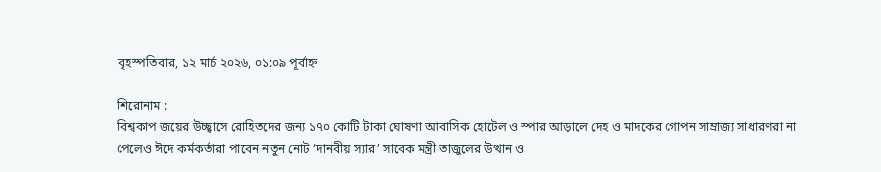বৃহস্পতিবার, ১২ মার্চ ২০২৬, ০১:০৯ পূর্বাহ্ন

শিরোনাম :
বিশ্বকাপ জয়ের উচ্ছ্বাসে রোহিতদের জন্য ১৭০ কোটি টাকা ঘোষণা আবাসিক হোটেল ও স্পার আড়ালে দেহ ও মাদকের গোপন সাম্রাজ্য সাধারণরা না পেলেও ঈদে কর্মকর্তারা পাবেন নতুন নোট ‘দানবীয় স্যার’ সাবেক মন্ত্রী তাজুলের উত্থান ও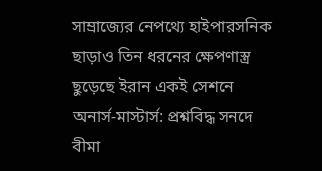সাম্রাজ্যের নেপথ্যে হাইপারসনিক ছাড়াও তিন ধরনের ক্ষেপণাস্ত্র ছুড়েছে ইরান একই সেশনে অনার্স-মাস্টার্স: প্রশ্নবিদ্ধ সনদে বীমা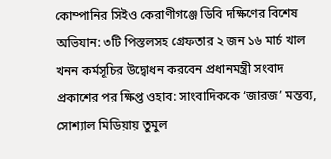কোম্পানির সিইও কেরাণীগঞ্জে ডিবি দক্ষিণের বিশেষ অভিযান: ৩টি পিস্তলসহ গ্রেফতার ২ জন ১৬ মার্চ খাল খনন কর্মসূচি‌র উদ্বোধন করবেন প্রধানমন্ত্রী সংবাদ প্রকাশের পর ক্ষিপ্ত ওহাব: সাংবাদিককে ‘জারজ’ মন্তব্য, সোশ্যাল মিডিয়ায় তুমুল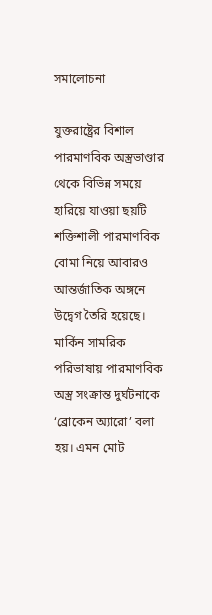সমালোচনা

যুক্তরাষ্ট্রের বিশাল পারমাণবিক অস্ত্রভাণ্ডার থেকে বিভিন্ন সময়ে হারিয়ে যাওয়া ছয়টি শক্তিশালী পারমাণবিক বোমা নিয়ে আবারও আন্তর্জাতিক অঙ্গনে উদ্বেগ তৈরি হয়েছে। মার্কিন সামরিক পরিভাষায় পারমাণবিক অস্ত্র সংক্রান্ত দুর্ঘটনাকে ‘ব্রোকেন অ্যারো’ বলা হয়। এমন মোট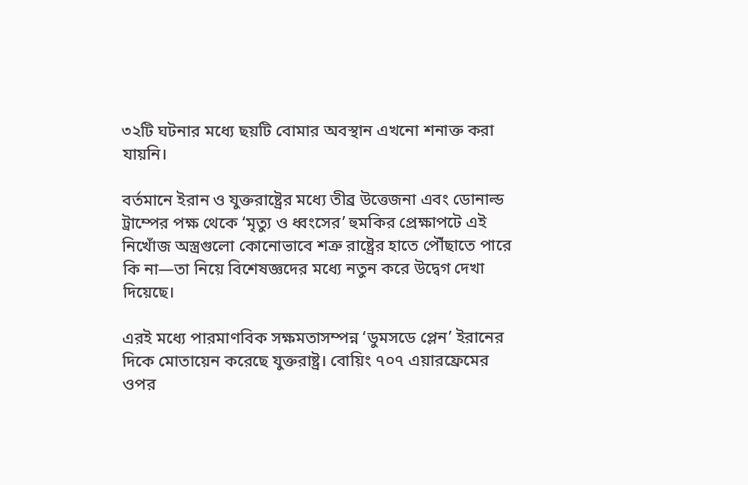৩২টি ঘটনার মধ্যে ছয়টি বোমার অবস্থান এখনো শনাক্ত করা যায়নি।

বর্তমানে ইরান ও যুক্তরাষ্ট্রের মধ্যে তীব্র উত্তেজনা এবং ডোনাল্ড ট্রাম্পের পক্ষ থেকে ‘মৃত্যু ও ধ্বংসের’ হুমকির প্রেক্ষাপটে এই নিখোঁজ অস্ত্রগুলো কোনোভাবে শত্রু রাষ্ট্রের হাতে পৌঁছাতে পারে কি না—তা নিয়ে বিশেষজ্ঞদের মধ্যে নতুন করে উদ্বেগ দেখা দিয়েছে।

এরই মধ্যে পারমাণবিক সক্ষমতাসম্পন্ন ‘ডুমসডে প্লেন’ ইরানের দিকে মোতায়েন করেছে যুক্তরাষ্ট্র। বোয়িং ৭০৭ এয়ারফ্রেমের ওপর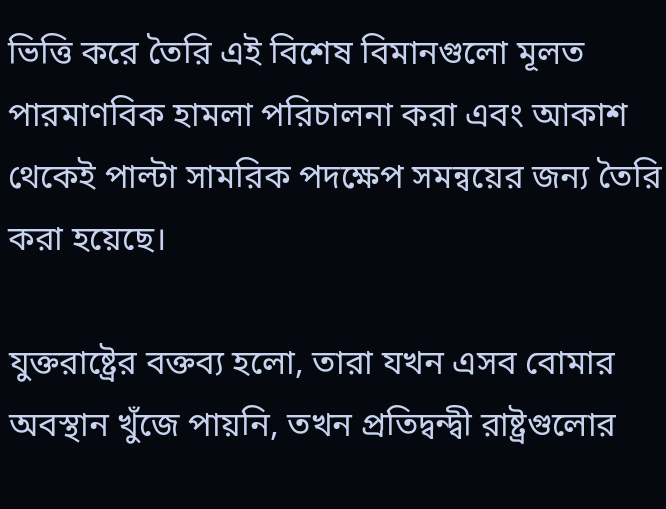ভিত্তি করে তৈরি এই বিশেষ বিমানগুলো মূলত পারমাণবিক হামলা পরিচালনা করা এবং আকাশ থেকেই পাল্টা সামরিক পদক্ষেপ সমন্বয়ের জন্য তৈরি করা হয়েছে।

যুক্তরাষ্ট্রের বক্তব্য হলো, তারা যখন এসব বোমার অবস্থান খুঁজে পায়নি, তখন প্রতিদ্বন্দ্বী রাষ্ট্রগুলোর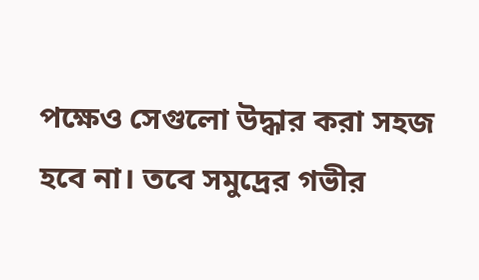পক্ষেও সেগুলো উদ্ধার করা সহজ হবে না। তবে সমুদ্রের গভীর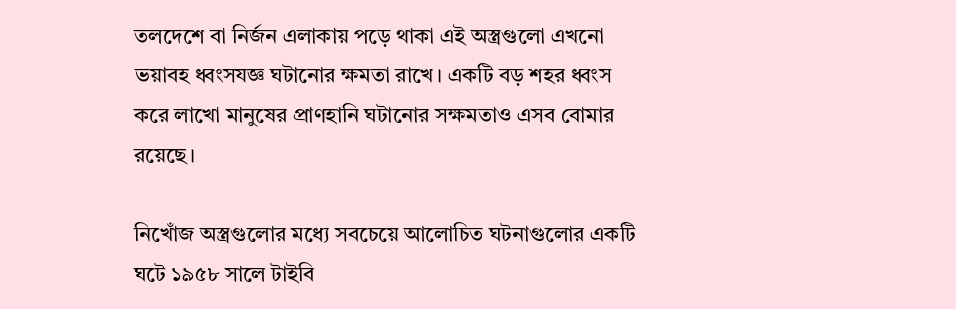তলদেশে বা নির্জন এলাকায় পড়ে থাকা এই অস্ত্রগুলো এখনো ভয়াবহ ধ্বংসযজ্ঞ ঘটানোর ক্ষমতা রাখে। একটি বড় শহর ধ্বংস করে লাখো মানুষের প্রাণহানি ঘটানোর সক্ষমতাও এসব বোমার রয়েছে।

নিখোঁজ অস্ত্রগুলোর মধ্যে সবচেয়ে আলোচিত ঘটনাগুলোর একটি ঘটে ১৯৫৮ সালে টাইবি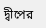দ্বীপের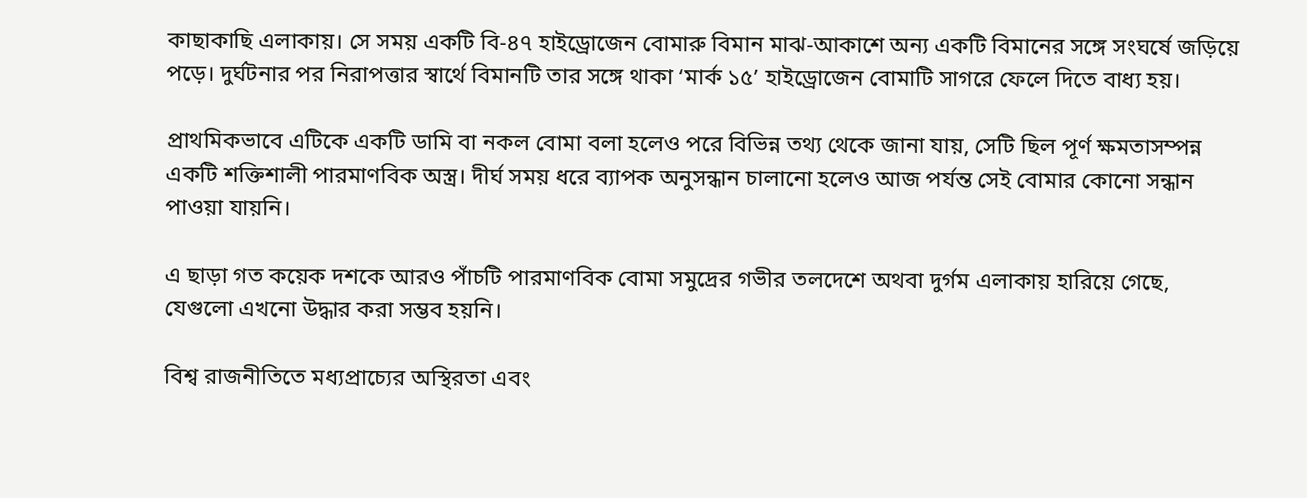কাছাকাছি এলাকায়। সে সময় একটি বি-৪৭ হাইড্রোজেন বোমারু বিমান মাঝ-আকাশে অন্য একটি বিমানের সঙ্গে সংঘর্ষে জড়িয়ে পড়ে। দুর্ঘটনার পর নিরাপত্তার স্বার্থে বিমানটি তার সঙ্গে থাকা ‘মার্ক ১৫’ হাইড্রোজেন বোমাটি সাগরে ফেলে দিতে বাধ্য হয়।

প্রাথমিকভাবে এটিকে একটি ডামি বা নকল বোমা বলা হলেও পরে বিভিন্ন তথ্য থেকে জানা যায়, সেটি ছিল পূর্ণ ক্ষমতাসম্পন্ন একটি শক্তিশালী পারমাণবিক অস্ত্র। দীর্ঘ সময় ধরে ব্যাপক অনুসন্ধান চালানো হলেও আজ পর্যন্ত সেই বোমার কোনো সন্ধান পাওয়া যায়নি।

এ ছাড়া গত কয়েক দশকে আরও পাঁচটি পারমাণবিক বোমা সমুদ্রের গভীর তলদেশে অথবা দুর্গম এলাকায় হারিয়ে গেছে, যেগুলো এখনো উদ্ধার করা সম্ভব হয়নি।

বিশ্ব রাজনীতিতে মধ্যপ্রাচ্যের অস্থিরতা এবং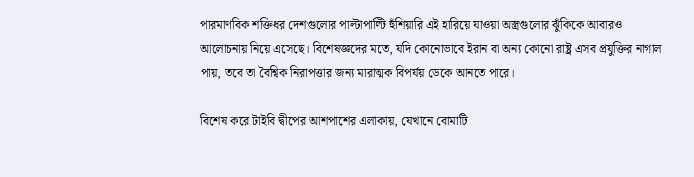পারমাণবিক শক্তিধর দেশগুলোর পাল্টাপাল্টি হুঁশিয়ারি এই হারিয়ে যাওয়া অস্ত্রগুলোর ঝুঁকিকে আবারও আলোচনায় নিয়ে এসেছে। বিশেষজ্ঞদের মতে, যদি কোনোভাবে ইরান বা অন্য কোনো রাষ্ট্র এসব প্রযুক্তির নাগাল পায়, তবে তা বৈশ্বিক নিরাপত্তার জন্য মারাত্মক বিপর্যয় ডেকে আনতে পারে।

বিশেষ করে টাইবি দ্বীপের আশপাশের এলাকায়, যেখানে বোমাটি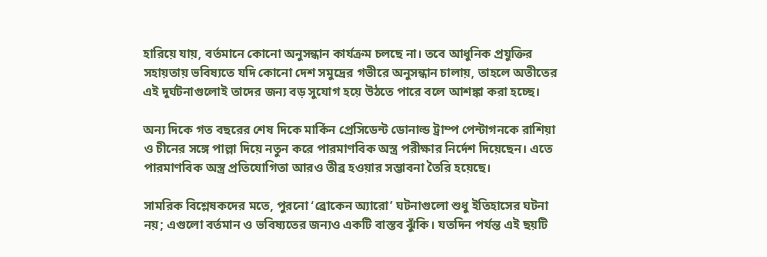হারিয়ে যায়, বর্তমানে কোনো অনুসন্ধান কার্যক্রম চলছে না। তবে আধুনিক প্রযুক্তির সহায়তায় ভবিষ্যতে যদি কোনো দেশ সমুদ্রের গভীরে অনুসন্ধান চালায়, তাহলে অতীতের এই দুর্ঘটনাগুলোই তাদের জন্য বড় সুযোগ হয়ে উঠতে পারে বলে আশঙ্কা করা হচ্ছে।

অন্য দিকে গত বছরের শেষ দিকে মার্কিন প্রেসিডেন্ট ডোনাল্ড ট্রাম্প পেন্টাগনকে রাশিয়া ও চীনের সঙ্গে পাল্লা দিয়ে নতুন করে পারমাণবিক অস্ত্র পরীক্ষার নির্দেশ দিয়েছেন। এতে পারমাণবিক অস্ত্র প্রতিযোগিতা আরও তীব্র হওয়ার সম্ভাবনা তৈরি হয়েছে।

সামরিক বিশ্লেষকদের মতে, পুরনো ‘ব্রোকেন অ্যারো’ ঘটনাগুলো শুধু ইতিহাসের ঘটনা নয়; এগুলো বর্তমান ও ভবিষ্যতের জন্যও একটি বাস্তব ঝুঁকি। যতদিন পর্যন্ত এই ছয়টি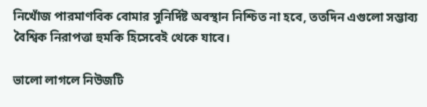নিখোঁজ পারমাণবিক বোমার সুনির্দিষ্ট অবস্থান নিশ্চিত না হবে, ততদিন এগুলো সম্ভাব্য বৈশ্বিক নিরাপত্তা হুমকি হিসেবেই থেকে যাবে।

ভালো লাগলে নিউজটি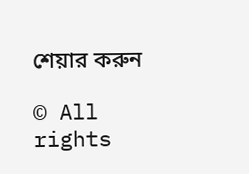শেয়ার করুন

© All rights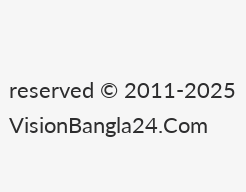reserved © 2011-2025 VisionBangla24.Com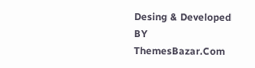Desing & Developed BY ThemesBazar.Com